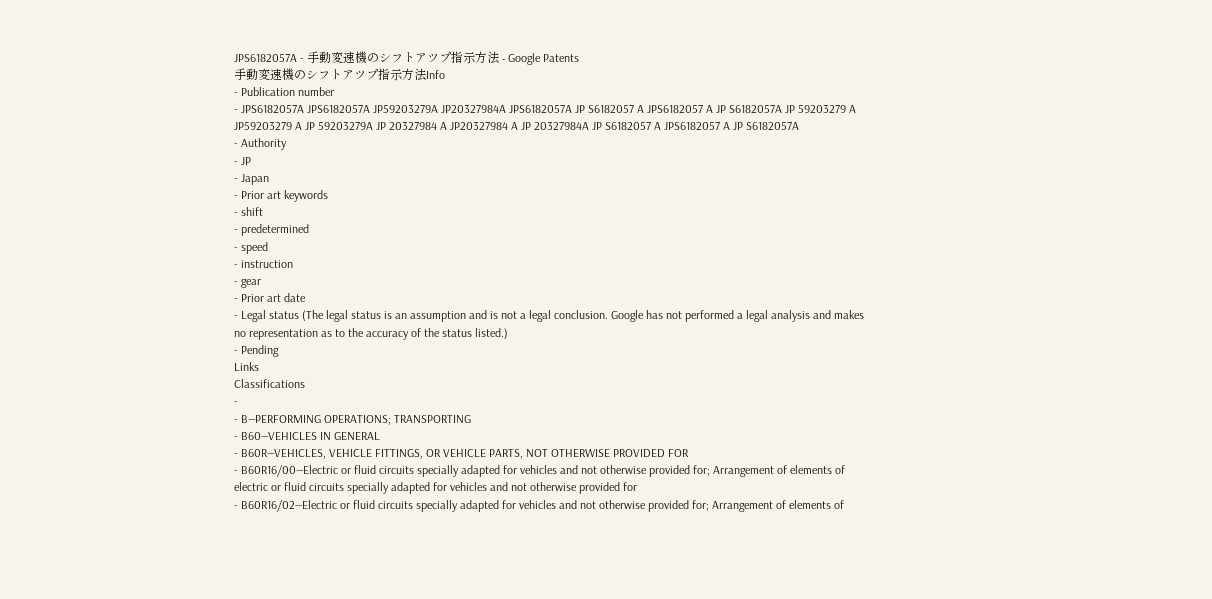JPS6182057A - 手動変速機のシフトアツプ指示方法 - Google Patents
手動変速機のシフトアツプ指示方法Info
- Publication number
- JPS6182057A JPS6182057A JP59203279A JP20327984A JPS6182057A JP S6182057 A JPS6182057 A JP S6182057A JP 59203279 A JP59203279 A JP 59203279A JP 20327984 A JP20327984 A JP 20327984A JP S6182057 A JPS6182057 A JP S6182057A
- Authority
- JP
- Japan
- Prior art keywords
- shift
- predetermined
- speed
- instruction
- gear
- Prior art date
- Legal status (The legal status is an assumption and is not a legal conclusion. Google has not performed a legal analysis and makes no representation as to the accuracy of the status listed.)
- Pending
Links
Classifications
-
- B—PERFORMING OPERATIONS; TRANSPORTING
- B60—VEHICLES IN GENERAL
- B60R—VEHICLES, VEHICLE FITTINGS, OR VEHICLE PARTS, NOT OTHERWISE PROVIDED FOR
- B60R16/00—Electric or fluid circuits specially adapted for vehicles and not otherwise provided for; Arrangement of elements of electric or fluid circuits specially adapted for vehicles and not otherwise provided for
- B60R16/02—Electric or fluid circuits specially adapted for vehicles and not otherwise provided for; Arrangement of elements of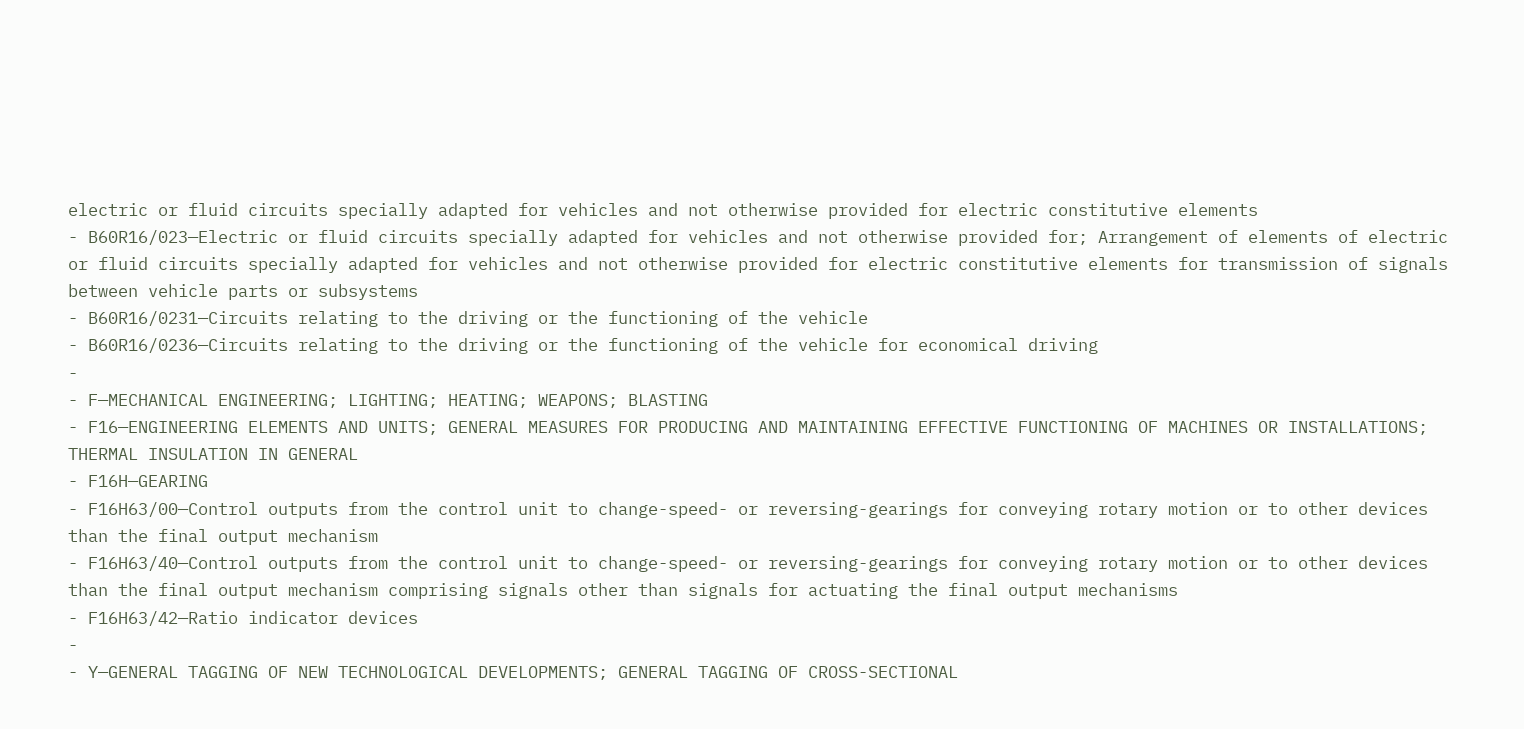electric or fluid circuits specially adapted for vehicles and not otherwise provided for electric constitutive elements
- B60R16/023—Electric or fluid circuits specially adapted for vehicles and not otherwise provided for; Arrangement of elements of electric or fluid circuits specially adapted for vehicles and not otherwise provided for electric constitutive elements for transmission of signals between vehicle parts or subsystems
- B60R16/0231—Circuits relating to the driving or the functioning of the vehicle
- B60R16/0236—Circuits relating to the driving or the functioning of the vehicle for economical driving
-
- F—MECHANICAL ENGINEERING; LIGHTING; HEATING; WEAPONS; BLASTING
- F16—ENGINEERING ELEMENTS AND UNITS; GENERAL MEASURES FOR PRODUCING AND MAINTAINING EFFECTIVE FUNCTIONING OF MACHINES OR INSTALLATIONS; THERMAL INSULATION IN GENERAL
- F16H—GEARING
- F16H63/00—Control outputs from the control unit to change-speed- or reversing-gearings for conveying rotary motion or to other devices than the final output mechanism
- F16H63/40—Control outputs from the control unit to change-speed- or reversing-gearings for conveying rotary motion or to other devices than the final output mechanism comprising signals other than signals for actuating the final output mechanisms
- F16H63/42—Ratio indicator devices
-
- Y—GENERAL TAGGING OF NEW TECHNOLOGICAL DEVELOPMENTS; GENERAL TAGGING OF CROSS-SECTIONAL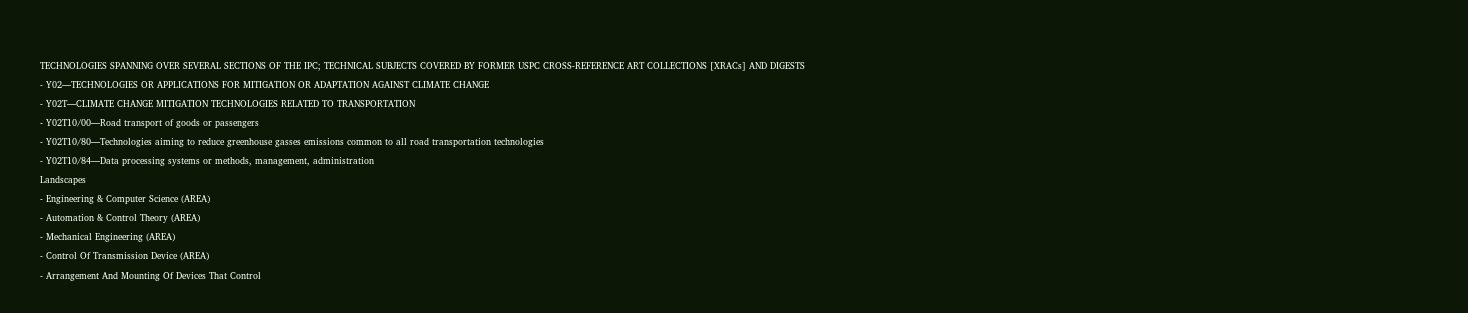TECHNOLOGIES SPANNING OVER SEVERAL SECTIONS OF THE IPC; TECHNICAL SUBJECTS COVERED BY FORMER USPC CROSS-REFERENCE ART COLLECTIONS [XRACs] AND DIGESTS
- Y02—TECHNOLOGIES OR APPLICATIONS FOR MITIGATION OR ADAPTATION AGAINST CLIMATE CHANGE
- Y02T—CLIMATE CHANGE MITIGATION TECHNOLOGIES RELATED TO TRANSPORTATION
- Y02T10/00—Road transport of goods or passengers
- Y02T10/80—Technologies aiming to reduce greenhouse gasses emissions common to all road transportation technologies
- Y02T10/84—Data processing systems or methods, management, administration
Landscapes
- Engineering & Computer Science (AREA)
- Automation & Control Theory (AREA)
- Mechanical Engineering (AREA)
- Control Of Transmission Device (AREA)
- Arrangement And Mounting Of Devices That Control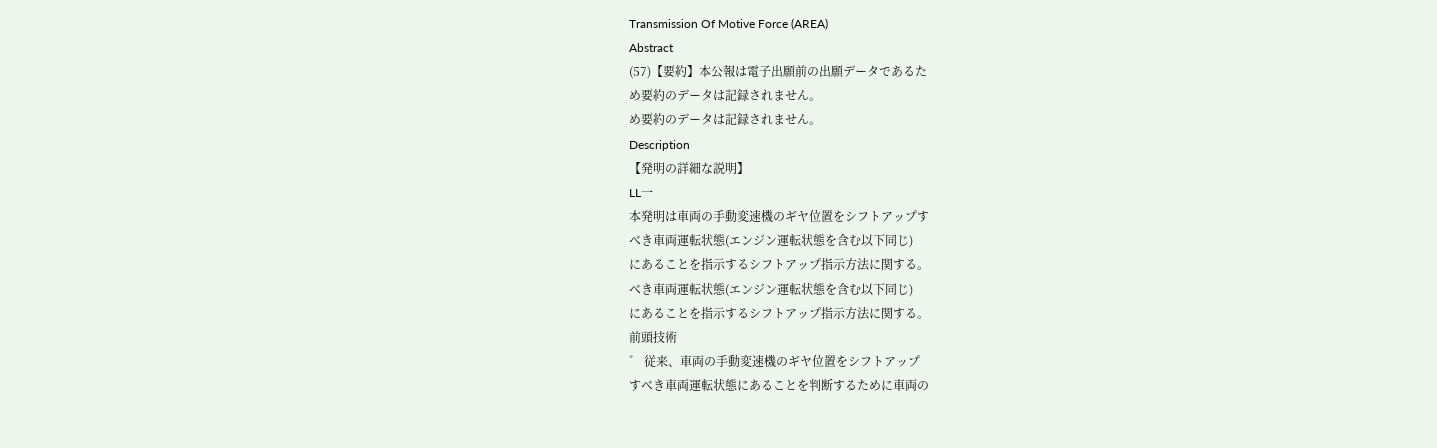Transmission Of Motive Force (AREA)
Abstract
(57)【要約】本公報は電子出願前の出願データであるた
め要約のデータは記録されません。
め要約のデータは記録されません。
Description
【発明の詳細な説明】
LL一
本発明は車両の手動変速機のギヤ位置をシフトアップす
べき車両運転状態(エンジン運転状態を含む以下同じ)
にあることを指示するシフトアップ指示方法に関する。
べき車両運転状態(エンジン運転状態を含む以下同じ)
にあることを指示するシフトアップ指示方法に関する。
前頭技術
゛ 従来、車両の手動変速機のギヤ位置をシフトアップ
すべき車両運転状態にあることを判断するために車両の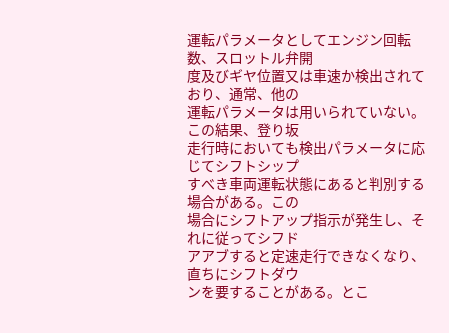運転パラメータとしてエンジン回転数、スロットル弁開
度及びギヤ位置又は車速か検出されており、通常、他の
運転パラメータは用いられていない。この結果、登り坂
走行時においても検出パラメータに応じてシフトシップ
すべき車両運転状態にあると判別する場合がある。この
場合にシフトアップ指示が発生し、それに従ってシフド
アアブすると定速走行できなくなり、直ちにシフトダウ
ンを要することがある。とこ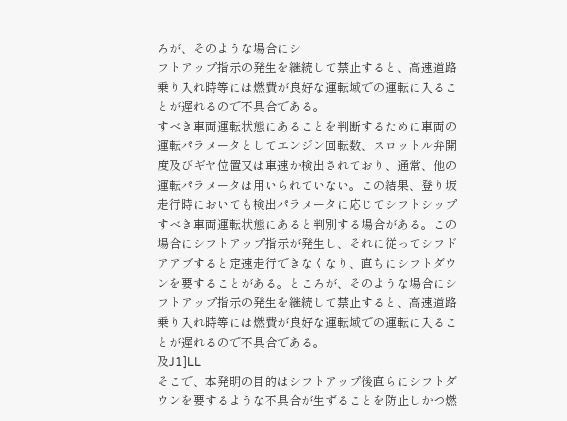ろが、そのような場合にシ
フトアップ指示の発生を継続して禁止すると、高速道路
乗り入れ時等には燃費が良好な運転域での運転に入るこ
とが遅れるので不具合である。
すべき車両運転状態にあることを判断するために車両の
運転パラメータとしてエンジン回転数、スロットル弁開
度及びギヤ位置又は車速か検出されており、通常、他の
運転パラメータは用いられていない。この結果、登り坂
走行時においても検出パラメータに応じてシフトシップ
すべき車両運転状態にあると判別する場合がある。この
場合にシフトアップ指示が発生し、それに従ってシフド
アアブすると定速走行できなくなり、直ちにシフトダウ
ンを要することがある。ところが、そのような場合にシ
フトアップ指示の発生を継続して禁止すると、高速道路
乗り入れ時等には燃費が良好な運転域での運転に入るこ
とが遅れるので不具合である。
及J1]LL
そこで、本発明の目的はシフトアップ後直らにシフトダ
ウンを要するような不具合が生ずることを防止しかつ燃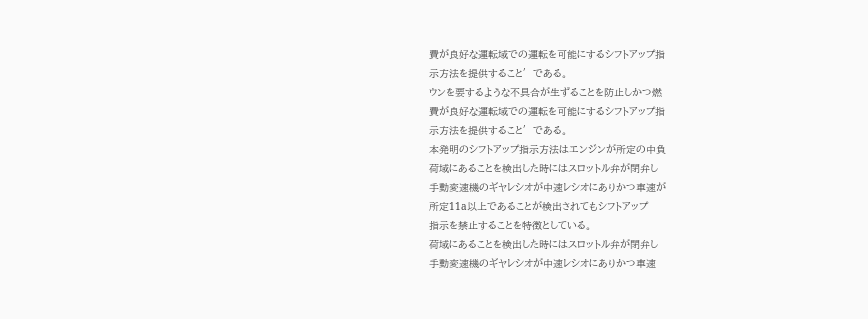費が良好な運転域での運転を可能にするシフトアップ指
示方法を提供すること′である。
ウンを要するような不具合が生ずることを防止しかつ燃
費が良好な運転域での運転を可能にするシフトアップ指
示方法を提供すること′である。
本発明のシフトアップ指示方法はエンジンが所定の中負
荷域にあることを検出した時にはスロットル弁が閉弁し
手動変速機のギヤレシオが中速レシオにありかつ車速が
所定11a以上であることが検出されてもシフトアップ
指示を禁止することを特徴としている。
荷域にあることを検出した時にはスロットル弁が閉弁し
手動変速機のギヤレシオが中速レシオにありかつ車速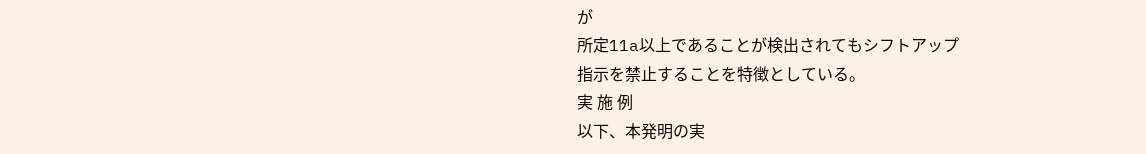が
所定11a以上であることが検出されてもシフトアップ
指示を禁止することを特徴としている。
実 施 例
以下、本発明の実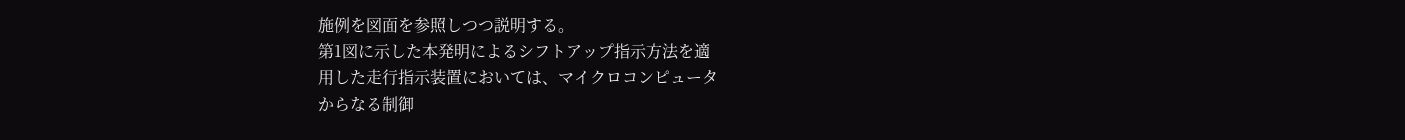施例を図面を参照しつつ説明する。
第1図に示した本発明によるシフトアップ指示方法を適
用した走行指示装置においては、マイクロコンピュータ
からなる制御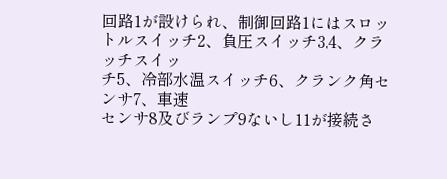回路1が設けられ、制御回路1にはスロッ
トルスイッチ2、負圧スイッチ3,4、クラッチスイッ
チ5、冷部水温スイッチ6、クランク角センサ7、車速
センサ8及びランプ9ないし11が接続さ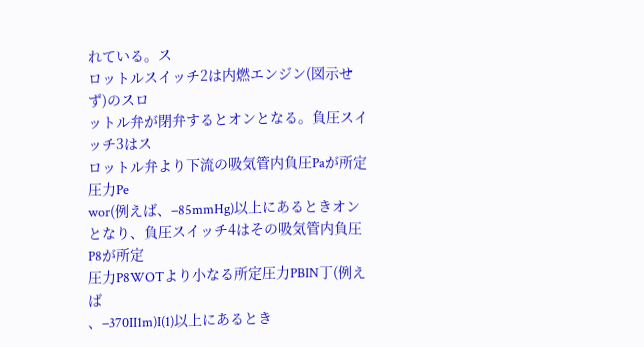れている。ス
ロットルスイッチ2は内燃エンジン(図示せず)のスロ
ットル弁が閉弁するとオンとなる。負圧スイッチ3はス
ロットル弁より下流の吸気管内負圧Paが所定圧力Pe
wor(例えば、−85mmHg)以上にあるときオン
となり、負圧スイッチ4はその吸気管内負圧P8が所定
圧力P8WOTより小なる所定圧力PBIN丁(例えば
、−370II1m)I(1)以上にあるとき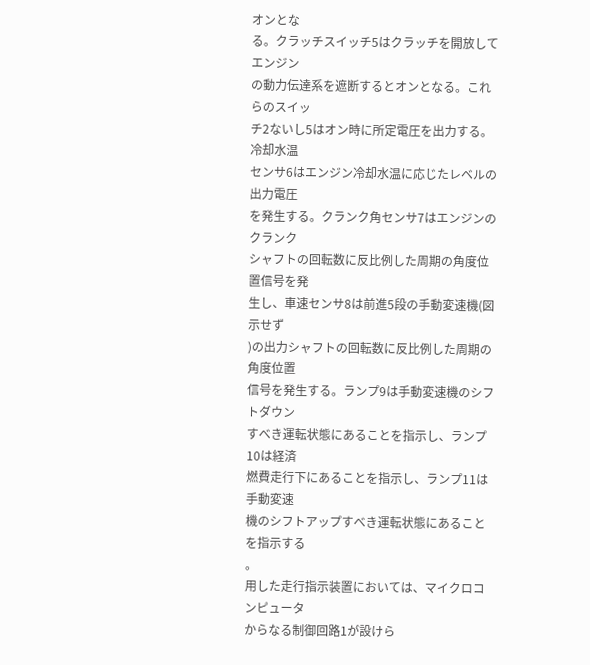オンとな
る。クラッチスイッチ5はクラッチを開放してエンジン
の動力伝達系を遮断するとオンとなる。これらのスイッ
チ2ないし5はオン時に所定電圧を出力する。冷却水温
センサ6はエンジン冷却水温に応じたレベルの出力電圧
を発生する。クランク角センサ7はエンジンのクランク
シャフトの回転数に反比例した周期の角度位置信号を発
生し、車速センサ8は前進5段の手動変速機(図示せず
)の出力シャフトの回転数に反比例した周期の角度位置
信号を発生する。ランプ9は手動変速機のシフトダウン
すべき運転状態にあることを指示し、ランプ10は経済
燃費走行下にあることを指示し、ランプ11は手動変速
機のシフトアップすべき運転状態にあることを指示する
。
用した走行指示装置においては、マイクロコンピュータ
からなる制御回路1が設けら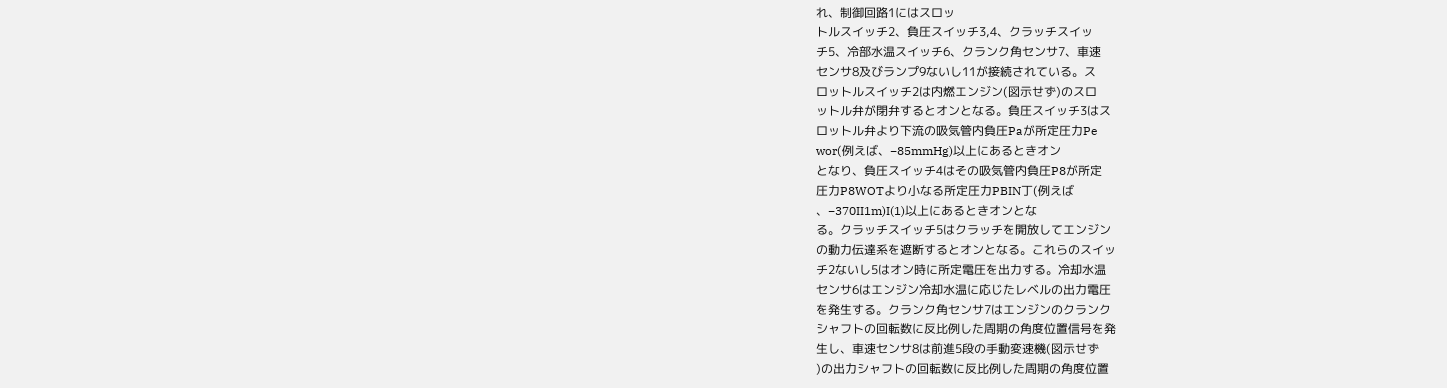れ、制御回路1にはスロッ
トルスイッチ2、負圧スイッチ3,4、クラッチスイッ
チ5、冷部水温スイッチ6、クランク角センサ7、車速
センサ8及びランプ9ないし11が接続されている。ス
ロットルスイッチ2は内燃エンジン(図示せず)のスロ
ットル弁が閉弁するとオンとなる。負圧スイッチ3はス
ロットル弁より下流の吸気管内負圧Paが所定圧力Pe
wor(例えば、−85mmHg)以上にあるときオン
となり、負圧スイッチ4はその吸気管内負圧P8が所定
圧力P8WOTより小なる所定圧力PBIN丁(例えば
、−370II1m)I(1)以上にあるときオンとな
る。クラッチスイッチ5はクラッチを開放してエンジン
の動力伝達系を遮断するとオンとなる。これらのスイッ
チ2ないし5はオン時に所定電圧を出力する。冷却水温
センサ6はエンジン冷却水温に応じたレベルの出力電圧
を発生する。クランク角センサ7はエンジンのクランク
シャフトの回転数に反比例した周期の角度位置信号を発
生し、車速センサ8は前進5段の手動変速機(図示せず
)の出力シャフトの回転数に反比例した周期の角度位置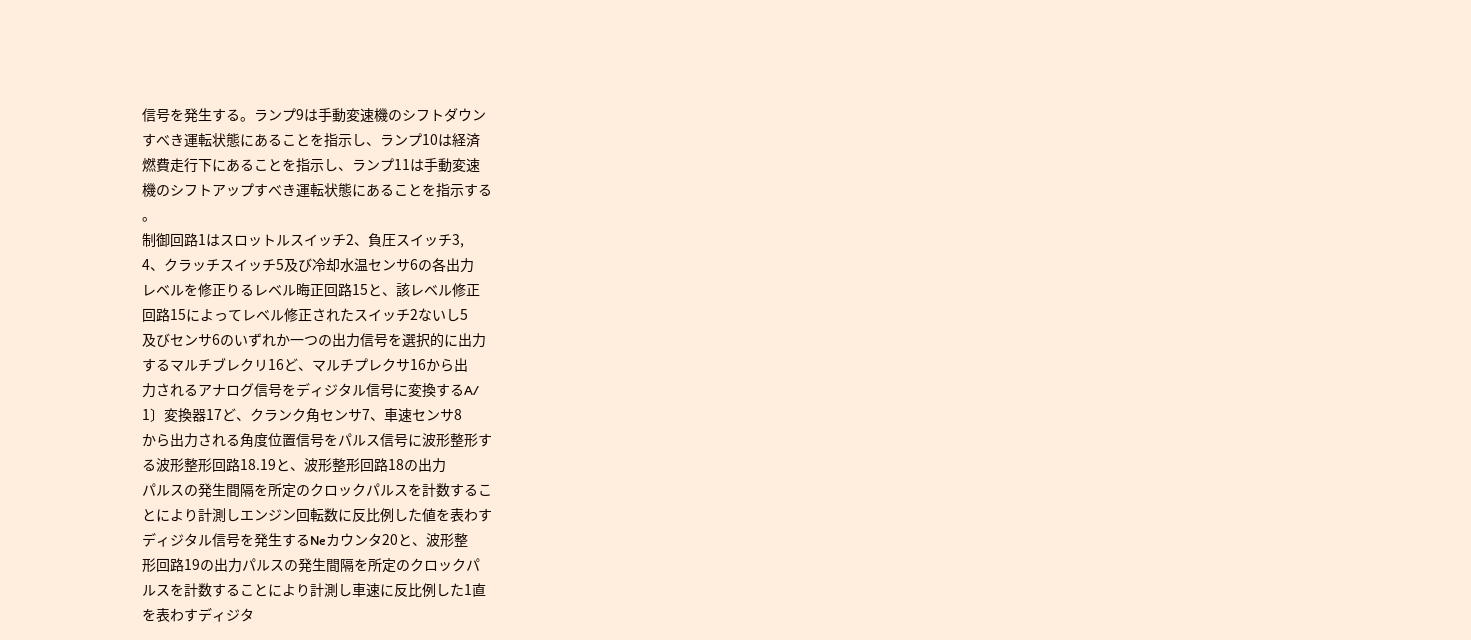信号を発生する。ランプ9は手動変速機のシフトダウン
すべき運転状態にあることを指示し、ランプ10は経済
燃費走行下にあることを指示し、ランプ11は手動変速
機のシフトアップすべき運転状態にあることを指示する
。
制御回路1はスロットルスイッチ2、負圧スイッチ3,
4、クラッチスイッチ5及び冷却水温センサ6の各出力
レベルを修正りるレベル晦正回路15と、該レベル修正
回路15によってレベル修正されたスイッチ2ないし5
及びセンサ6のいずれか一つの出力信号を選択的に出力
するマルチブレクリ16ど、マルチプレクサ16から出
力されるアナログ信号をディジタル信号に変換するA/
1〕変換器17ど、クランク角センサ7、車速センサ8
から出力される角度位置信号をパルス信号に波形整形す
る波形整形回路18.19と、波形整形回路18の出力
パルスの発生間隔を所定のクロックパルスを計数するこ
とにより計測しエンジン回転数に反比例した値を表わす
ディジタル信号を発生するNeカウンタ20と、波形整
形回路19の出力パルスの発生間隔を所定のクロックパ
ルスを計数することにより計測し車速に反比例した1直
を表わすディジタ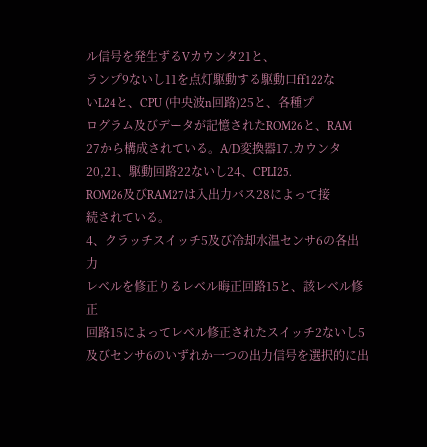ル信号を発生ずるVカウンタ21と、
ランプ9ないし11を点灯駆動する駆動口ff122な
いL24と、CPU (中央波n回路)25と、各種プ
ログラム及びデータが記憶されたROM26と、RAM
27から構成されている。A/D変換器17.カウンタ
20,21、駆動回路22ないし24、CPLI25.
ROM26及びRAM27は入出力バス28によって接
続されている。
4、クラッチスイッチ5及び冷却水温センサ6の各出力
レベルを修正りるレベル晦正回路15と、該レベル修正
回路15によってレベル修正されたスイッチ2ないし5
及びセンサ6のいずれか一つの出力信号を選択的に出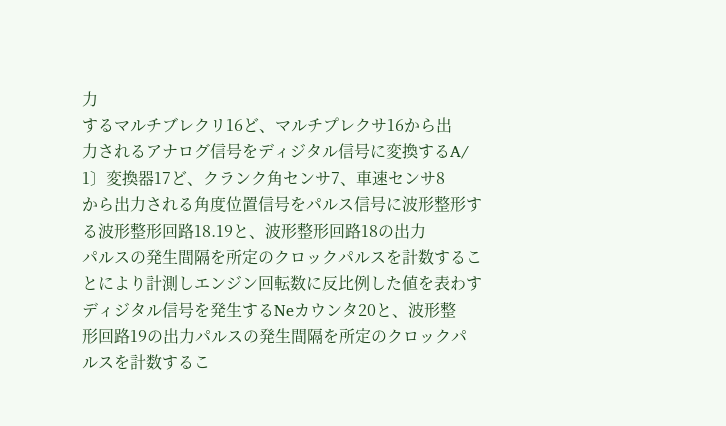力
するマルチブレクリ16ど、マルチプレクサ16から出
力されるアナログ信号をディジタル信号に変換するA/
1〕変換器17ど、クランク角センサ7、車速センサ8
から出力される角度位置信号をパルス信号に波形整形す
る波形整形回路18.19と、波形整形回路18の出力
パルスの発生間隔を所定のクロックパルスを計数するこ
とにより計測しエンジン回転数に反比例した値を表わす
ディジタル信号を発生するNeカウンタ20と、波形整
形回路19の出力パルスの発生間隔を所定のクロックパ
ルスを計数するこ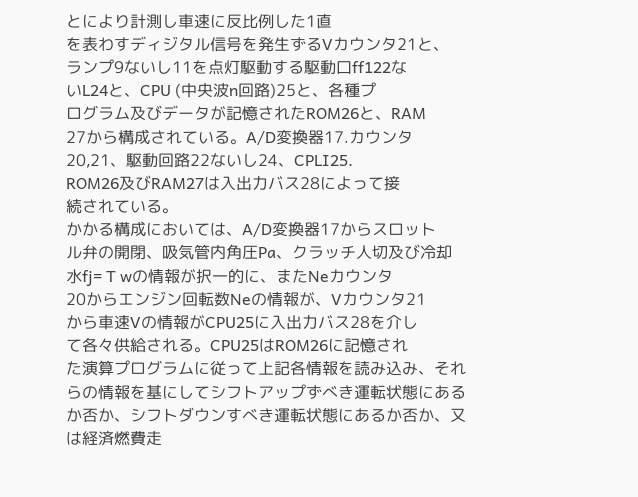とにより計測し車速に反比例した1直
を表わすディジタル信号を発生ずるVカウンタ21と、
ランプ9ないし11を点灯駆動する駆動口ff122な
いL24と、CPU (中央波n回路)25と、各種プ
ログラム及びデータが記憶されたROM26と、RAM
27から構成されている。A/D変換器17.カウンタ
20,21、駆動回路22ないし24、CPLI25.
ROM26及びRAM27は入出力バス28によって接
続されている。
かかる構成においては、A/D変換器17からスロット
ル弁の開閉、吸気管内角圧Pa、クラッチ人切及び冷却
水fj= T wの情報が択一的に、またNeカウンタ
20からエンジン回転数Neの情報が、Vカウンタ21
から車速Vの情報がCPU25に入出力バス28を介し
て各々供給される。CPU25はROM26に記憶され
た演算プログラムに従って上記各情報を読み込み、それ
らの情報を基にしてシフトアップずべき運転状態にある
か否か、シフトダウンすべき運転状態にあるか否か、又
は経済燃費走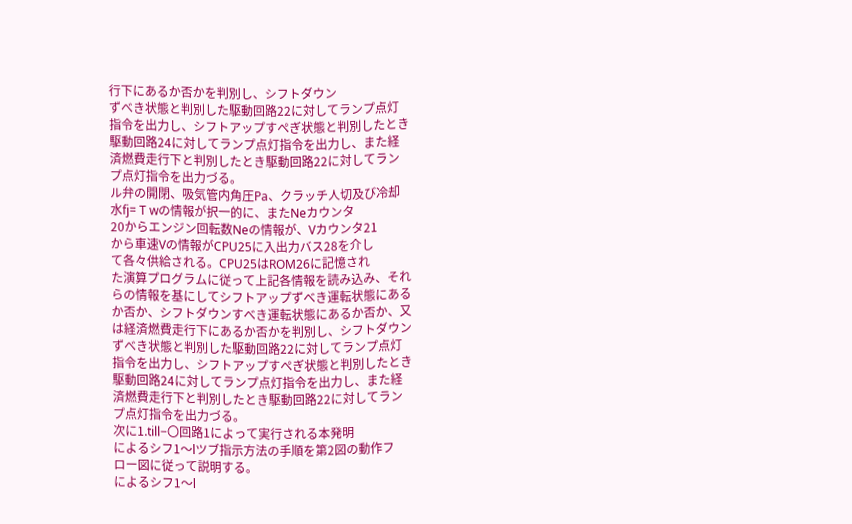行下にあるか否かを判別し、シフトダウン
ずべき状態と判別した駆動回路22に対してランプ点灯
指令を出力し、シフトアップすぺぎ状態と判別したとき
駆動回路24に対してランプ点灯指令を出力し、また経
済燃費走行下と判別したとき駆動回路22に対してラン
プ点灯指令を出力づる。
ル弁の開閉、吸気管内角圧Pa、クラッチ人切及び冷却
水fj= T wの情報が択一的に、またNeカウンタ
20からエンジン回転数Neの情報が、Vカウンタ21
から車速Vの情報がCPU25に入出力バス28を介し
て各々供給される。CPU25はROM26に記憶され
た演算プログラムに従って上記各情報を読み込み、それ
らの情報を基にしてシフトアップずべき運転状態にある
か否か、シフトダウンすべき運転状態にあるか否か、又
は経済燃費走行下にあるか否かを判別し、シフトダウン
ずべき状態と判別した駆動回路22に対してランプ点灯
指令を出力し、シフトアップすぺぎ状態と判別したとき
駆動回路24に対してランプ点灯指令を出力し、また経
済燃費走行下と判別したとき駆動回路22に対してラン
プ点灯指令を出力づる。
次に1.till−〇回路1によって実行される本発明
によるシフ1〜lツブ指示方法の手順を第2図の動作フ
ロー図に従って説明する。
によるシフ1〜l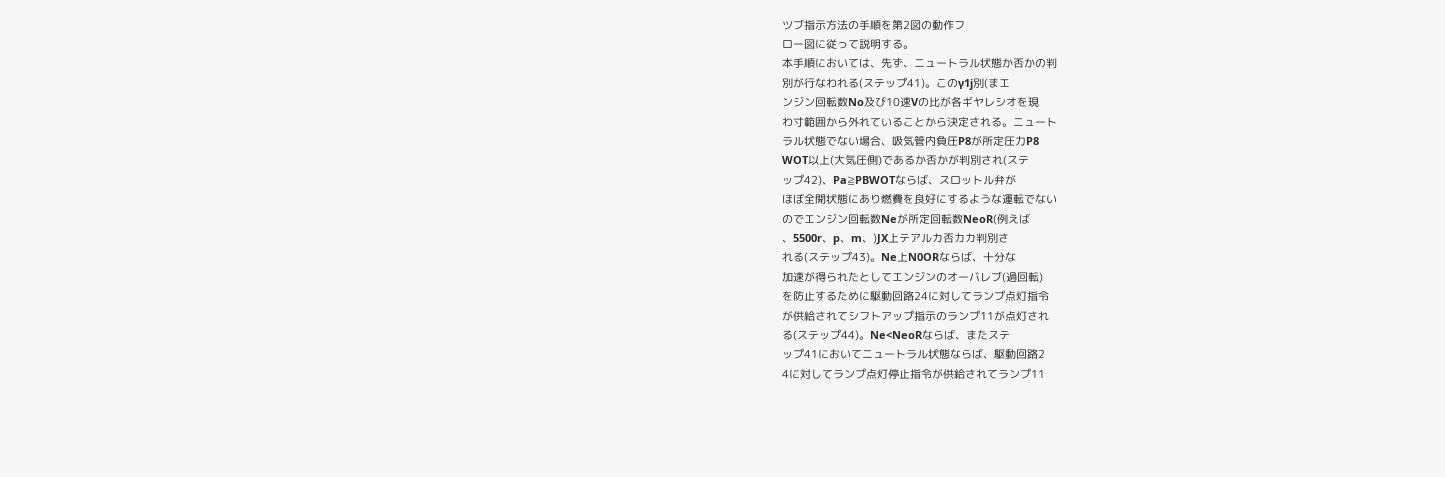ツブ指示方法の手順を第2図の動作フ
ロー図に従って説明する。
本手順においては、先ず、ニュートラル状態か否かの判
別が行なわれる(ステップ41)。このγ1j別(まエ
ンジン回転数No及び10速Vの比が各ギヤレシオを現
わ寸範囲から外れていることから決定される。ニュート
ラル状態でない場合、吸気管内負圧P8が所定圧力P8
WOT以上(大気圧側)であるか否かが判別され(ステ
ップ42)、Pa≧PBWOTならば、スロットル弁が
ほぼ全開状態にあり燃費を良好にするような運転でない
のでエンジン回転数Neが所定回転数NeoR(例えば
、5500r、p、m、)JX上テアルカ否カカ判別さ
れる(ステップ43)。Ne上N0ORならば、十分な
加速が得られたとしてエンジンのオーバレブ(過回転)
を防止するために駆動回路24に対してランプ点灯指令
が供給されてシフトアップ指示のランプ11が点灯され
る(ステップ44)。Ne<NeoRならば、またステ
ップ41においてニュートラル状態ならば、駆動回路2
4に対してランプ点灯停止指令が供給されてランプ11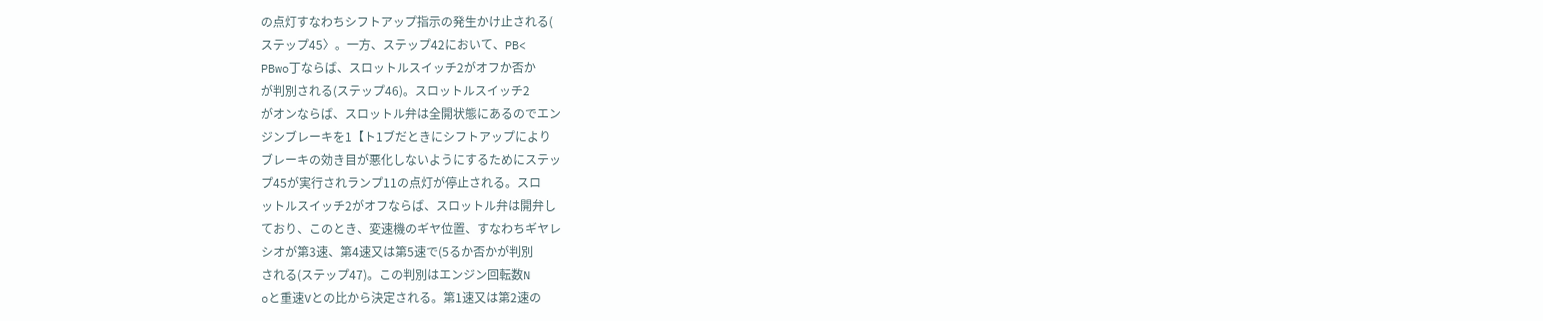の点灯すなわちシフトアップ指示の発生かけ止される(
ステップ45〉。一方、ステップ42において、PB<
PBwo丁ならば、スロットルスイッチ2がオフか否か
が判別される(ステップ46)。スロットルスイッチ2
がオンならば、スロットル弁は全開状態にあるのでエン
ジンブレーキを1【ト1ブだときにシフトアップにより
ブレーキの効き目が悪化しないようにするためにステッ
プ45が実行されランプ11の点灯が停止される。スロ
ットルスイッチ2がオフならば、スロットル弁は開弁し
ており、このとき、変速機のギヤ位置、すなわちギヤレ
シオが第3速、第4速又は第5速で(5るか否かが判別
される(ステップ47)。この判別はエンジン回転数N
oと重速Vとの比から決定される。第1速又は第2速の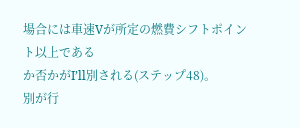場合には車速Vが所定の燃費シフトポイント以上である
か否かがI’ll別される(ステップ48)。
別が行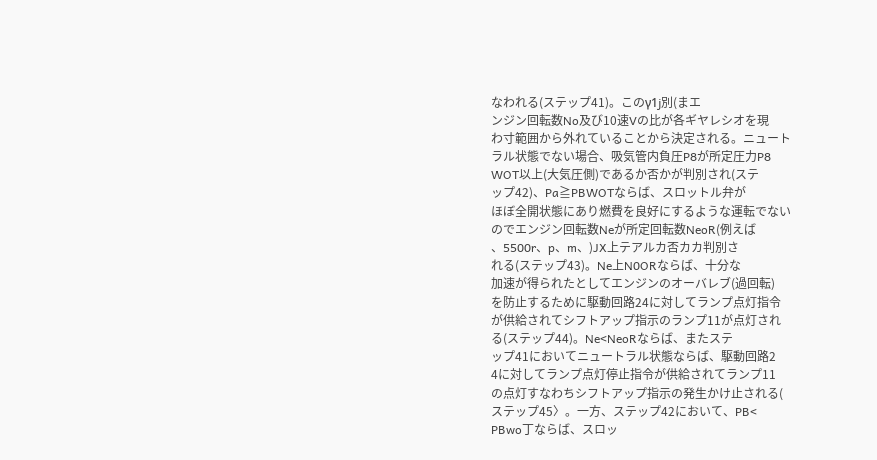なわれる(ステップ41)。このγ1j別(まエ
ンジン回転数No及び10速Vの比が各ギヤレシオを現
わ寸範囲から外れていることから決定される。ニュート
ラル状態でない場合、吸気管内負圧P8が所定圧力P8
WOT以上(大気圧側)であるか否かが判別され(ステ
ップ42)、Pa≧PBWOTならば、スロットル弁が
ほぼ全開状態にあり燃費を良好にするような運転でない
のでエンジン回転数Neが所定回転数NeoR(例えば
、5500r、p、m、)JX上テアルカ否カカ判別さ
れる(ステップ43)。Ne上N0ORならば、十分な
加速が得られたとしてエンジンのオーバレブ(過回転)
を防止するために駆動回路24に対してランプ点灯指令
が供給されてシフトアップ指示のランプ11が点灯され
る(ステップ44)。Ne<NeoRならば、またステ
ップ41においてニュートラル状態ならば、駆動回路2
4に対してランプ点灯停止指令が供給されてランプ11
の点灯すなわちシフトアップ指示の発生かけ止される(
ステップ45〉。一方、ステップ42において、PB<
PBwo丁ならば、スロッ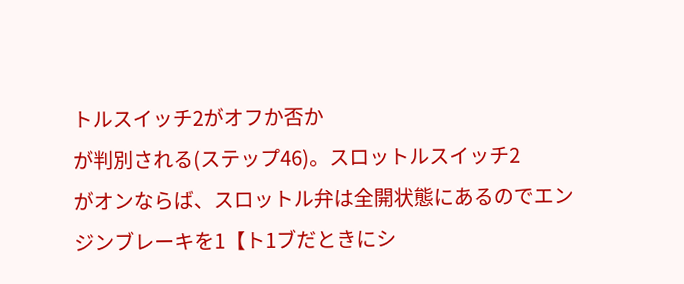トルスイッチ2がオフか否か
が判別される(ステップ46)。スロットルスイッチ2
がオンならば、スロットル弁は全開状態にあるのでエン
ジンブレーキを1【ト1ブだときにシ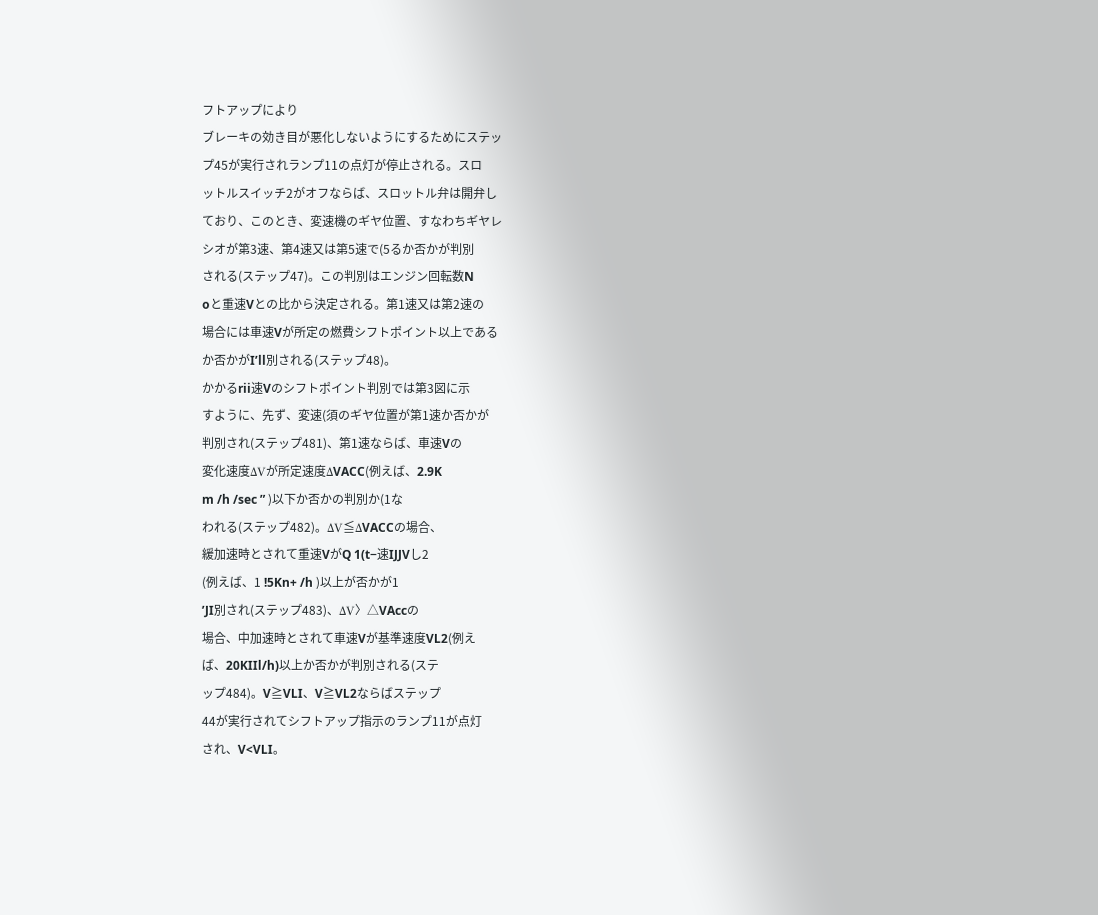フトアップにより
ブレーキの効き目が悪化しないようにするためにステッ
プ45が実行されランプ11の点灯が停止される。スロ
ットルスイッチ2がオフならば、スロットル弁は開弁し
ており、このとき、変速機のギヤ位置、すなわちギヤレ
シオが第3速、第4速又は第5速で(5るか否かが判別
される(ステップ47)。この判別はエンジン回転数N
oと重速Vとの比から決定される。第1速又は第2速の
場合には車速Vが所定の燃費シフトポイント以上である
か否かがI’ll別される(ステップ48)。
かかるrii速Vのシフトポイント判別では第3図に示
すように、先ず、変速(須のギヤ位置が第1速か否かが
判別され(ステップ481)、第1速ならば、車速Vの
変化速度ΔVが所定速度ΔVACC(例えば、2.9K
m /h /sec ” )以下か否かの判別か(1な
われる(ステップ482)。ΔV≦ΔVACCの場合、
緩加速時とされて重速VがQ 1(t−速IJJVし2
(例えば、1 !5Kn+ /h )以上が否かが1
’JI別され(ステップ483)、ΔV〉△VAccの
場合、中加速時とされて車速Vが基準速度VL2(例え
ば、20KIIl/h)以上か否かが判別される(ステ
ップ484)。V≧VLI、V≧VL2ならばステップ
44が実行されてシフトアップ指示のランプ11が点灯
され、V<VLI。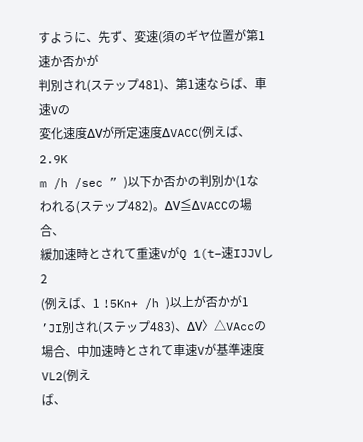すように、先ず、変速(須のギヤ位置が第1速か否かが
判別され(ステップ481)、第1速ならば、車速Vの
変化速度ΔVが所定速度ΔVACC(例えば、2.9K
m /h /sec ” )以下か否かの判別か(1な
われる(ステップ482)。ΔV≦ΔVACCの場合、
緩加速時とされて重速VがQ 1(t−速IJJVし2
(例えば、1 !5Kn+ /h )以上が否かが1
’JI別され(ステップ483)、ΔV〉△VAccの
場合、中加速時とされて車速Vが基準速度VL2(例え
ば、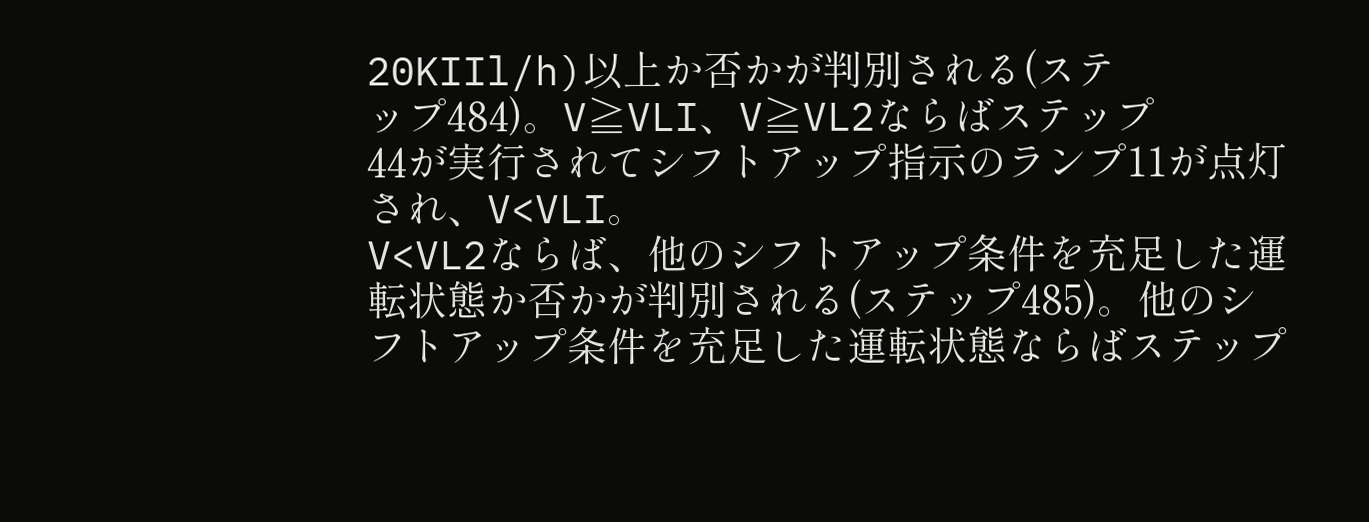20KIIl/h)以上か否かが判別される(ステ
ップ484)。V≧VLI、V≧VL2ならばステップ
44が実行されてシフトアップ指示のランプ11が点灯
され、V<VLI。
V<VL2ならば、他のシフトアップ条件を充足した運
転状態か否かが判別される(ステップ485)。他のシ
フトアップ条件を充足した運転状態ならばステップ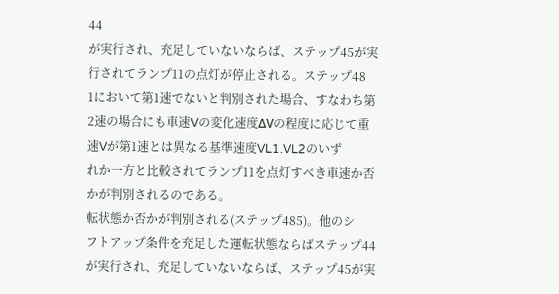44
が実行され、充足していないならば、ステップ45が実
行されてランプ11の点灯が停止される。ステップ48
1において第1速でないと判別された場合、すなわち第
2速の場合にも車速Vの変化速度ΔVの程度に応じて重
速Vが第1速とは異なる基準速度VL1.VL2のいず
れか一方と比較されてランプ11を点灯すべき車速か否
かが判別されるのである。
転状態か否かが判別される(ステップ485)。他のシ
フトアップ条件を充足した運転状態ならばステップ44
が実行され、充足していないならば、ステップ45が実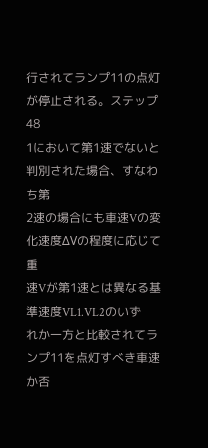行されてランプ11の点灯が停止される。ステップ48
1において第1速でないと判別された場合、すなわち第
2速の場合にも車速Vの変化速度ΔVの程度に応じて重
速Vが第1速とは異なる基準速度VL1.VL2のいず
れか一方と比較されてランプ11を点灯すべき車速か否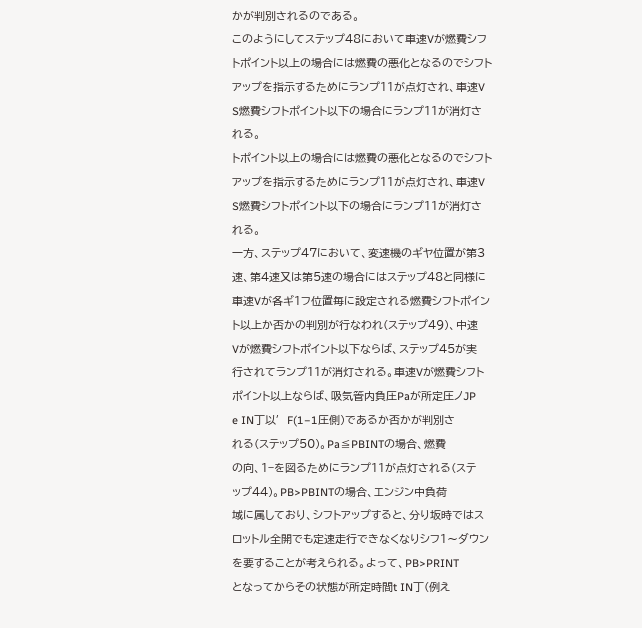かが判別されるのである。
このようにしてステップ48において車速Vが燃費シフ
トポイント以上の場合には燃費の悪化となるのでシフト
アップを指示するためにランプ11が点灯され、車速V
S燃費シフトポイント以下の場合にランプ11が消灯さ
れる。
トポイント以上の場合には燃費の悪化となるのでシフト
アップを指示するためにランプ11が点灯され、車速V
S燃費シフトポイント以下の場合にランプ11が消灯さ
れる。
一方、ステップ47において、変速機のギヤ位置が第3
速、第4速又は第5速の場合にはステップ48と同様に
車速Vが各ギ1フ位置毎に設定される燃費シフトポイン
ト以上か否かの判別が行なわれ(ステップ49)、中速
Vが燃費シフトポイント以下ならば、ステップ45が実
行されてランプ11が消灯される。車速Vが燃費シフト
ポイント以上ならば、吸気管内負圧Paが所定圧ノJP
e IN丁以′F(1−1圧側)であるか否かが判別さ
れる(ステップ50)。Pa≦PBINTの場合、燃費
の向、1−を図るためにランプ11が点灯される(ステ
ップ44)。PB>PBINTの場合、エンジン中負荷
域に属しており、シフトアップすると、分り坂時ではス
ロットル全開でも定速走行できなくなりシフ1〜ダウン
を要することが考えられる。よって、PB>PRINT
となってからその状態が所定時間t IN丁(例え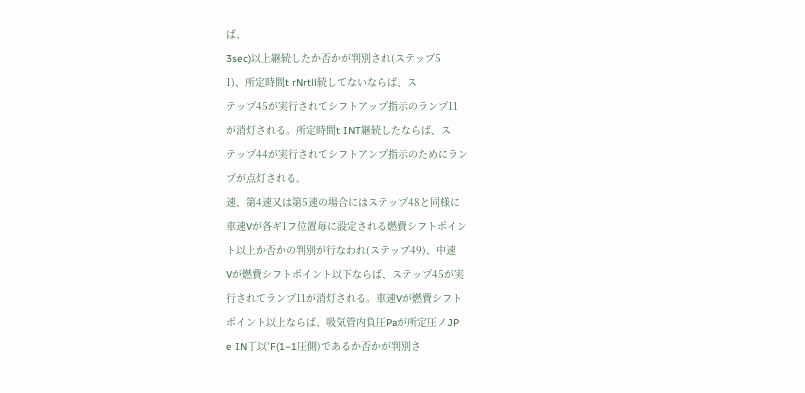ば、
3sec)以上継続したか否かが判別され(ステップ5
1)、所定時間t rNrtll続してないならば、ス
テップ45が実行されてシフトアップ指示のランプ11
が消灯される。所定時間t INT継続したならば、ス
テップ44が実行されてシフトアンプ指示のためにラン
プが点灯される。
速、第4速又は第5速の場合にはステップ48と同様に
車速Vが各ギ1フ位置毎に設定される燃費シフトポイン
ト以上か否かの判別が行なわれ(ステップ49)、中速
Vが燃費シフトポイント以下ならば、ステップ45が実
行されてランプ11が消灯される。車速Vが燃費シフト
ポイント以上ならば、吸気管内負圧Paが所定圧ノJP
e IN丁以′F(1−1圧側)であるか否かが判別さ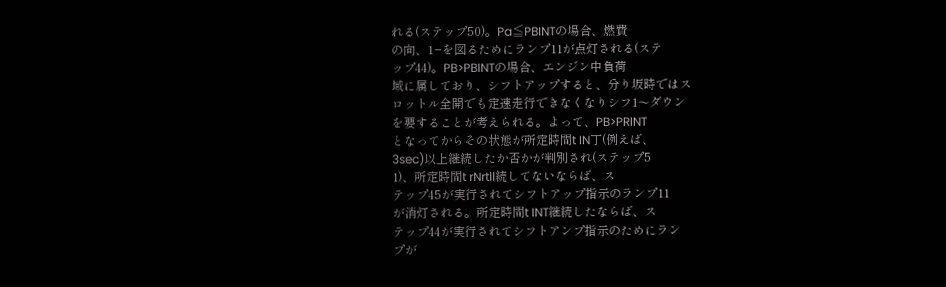れる(ステップ50)。Pa≦PBINTの場合、燃費
の向、1−を図るためにランプ11が点灯される(ステ
ップ44)。PB>PBINTの場合、エンジン中負荷
域に属しており、シフトアップすると、分り坂時ではス
ロットル全開でも定速走行できなくなりシフ1〜ダウン
を要することが考えられる。よって、PB>PRINT
となってからその状態が所定時間t IN丁(例えば、
3sec)以上継続したか否かが判別され(ステップ5
1)、所定時間t rNrtll続してないならば、ス
テップ45が実行されてシフトアップ指示のランプ11
が消灯される。所定時間t INT継続したならば、ス
テップ44が実行されてシフトアンプ指示のためにラン
プが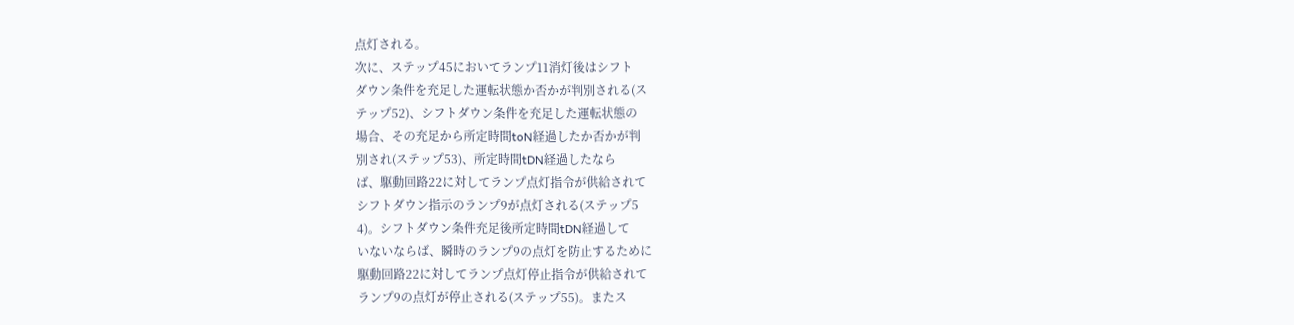点灯される。
次に、ステップ45においてランプ11消灯後はシフト
ダウン条件を充足した運転状態か否かが判別される(ス
テップ52)、シフトダウン条件を充足した運転状態の
場合、その充足から所定時間toN経過したか否かが判
別され(ステップ53)、所定時間tDN経過したなら
ば、駆動回路22に対してランプ点灯指令が供給されて
シフトダウン指示のランプ9が点灯される(ステップ5
4)。シフトダウン条件充足後所定時間tDN経過して
いないならば、瞬時のランプ9の点灯を防止するために
駆動回路22に対してランプ点灯停止指令が供給されて
ランプ9の点灯が停止される(ステップ55)。またス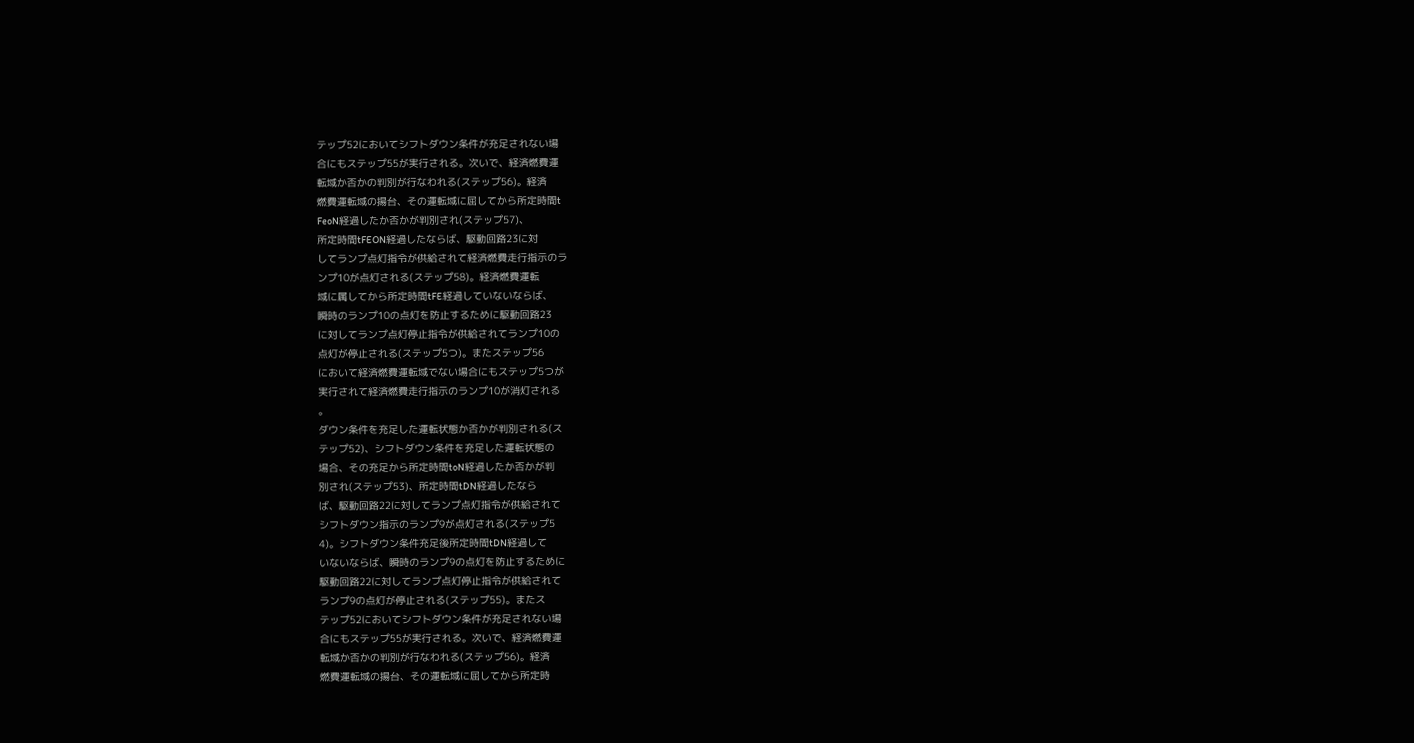テップ52においてシフトダウン条件が充足されない場
合にもステップ55が実行される。次いで、経済燃費運
転域か否かの判別が行なわれる(ステップ56)。経済
燃費運転域の揚台、その運転域に屈してから所定時間t
FeoN経過したか否かが判別され(ステップ57)、
所定時間tFEON経過したならば、駆動回路23に対
してランプ点灯指令が供給されて経済燃費走行指示のラ
ンプ10が点灯される(ステップ58)。経済燃費運転
域に属してから所定時間tFE経過していないならば、
瞬時のランプ10の点灯を防止するために駆動回路23
に対してランプ点灯停止指令が供給されてランプ10の
点灯が停止される(ステップ5つ)。またステップ56
において経済燃費運転域でない場合にもステップ5つが
実行されて経済燃費走行指示のランプ10が消灯される
。
ダウン条件を充足した運転状態か否かが判別される(ス
テップ52)、シフトダウン条件を充足した運転状態の
場合、その充足から所定時間toN経過したか否かが判
別され(ステップ53)、所定時間tDN経過したなら
ば、駆動回路22に対してランプ点灯指令が供給されて
シフトダウン指示のランプ9が点灯される(ステップ5
4)。シフトダウン条件充足後所定時間tDN経過して
いないならば、瞬時のランプ9の点灯を防止するために
駆動回路22に対してランプ点灯停止指令が供給されて
ランプ9の点灯が停止される(ステップ55)。またス
テップ52においてシフトダウン条件が充足されない場
合にもステップ55が実行される。次いで、経済燃費運
転域か否かの判別が行なわれる(ステップ56)。経済
燃費運転域の揚台、その運転域に屈してから所定時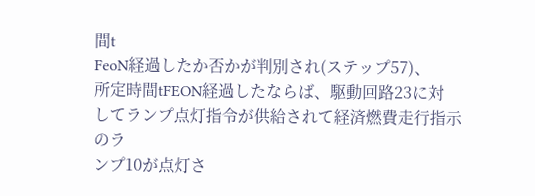間t
FeoN経過したか否かが判別され(ステップ57)、
所定時間tFEON経過したならば、駆動回路23に対
してランプ点灯指令が供給されて経済燃費走行指示のラ
ンプ10が点灯さ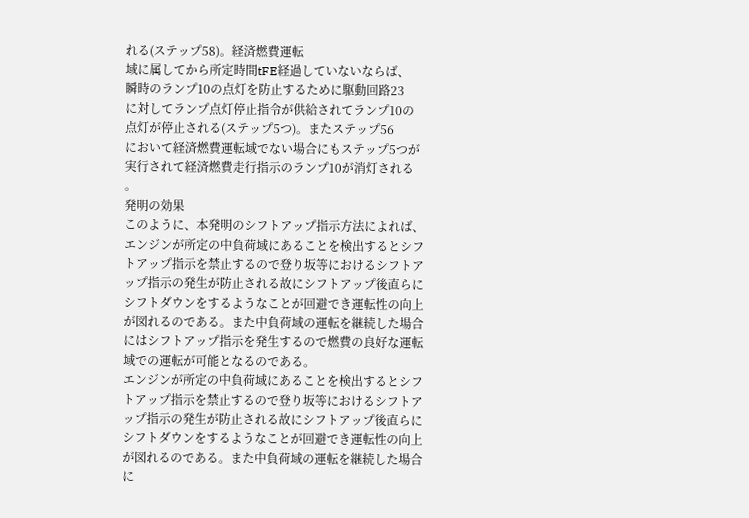れる(ステップ58)。経済燃費運転
域に属してから所定時間tFE経過していないならば、
瞬時のランプ10の点灯を防止するために駆動回路23
に対してランプ点灯停止指令が供給されてランプ10の
点灯が停止される(ステップ5つ)。またステップ56
において経済燃費運転域でない場合にもステップ5つが
実行されて経済燃費走行指示のランプ10が消灯される
。
発明の効果
このように、本発明のシフトアップ指示方法によれば、
エンジンが所定の中負荷域にあることを検出するとシフ
トアップ指示を禁止するので登り坂等におけるシフトア
ップ指示の発生が防止される故にシフトアップ後直らに
シフトダウンをするようなことが回避でき運転性の向上
が図れるのである。また中負荷域の運転を継続した場合
にはシフトアップ指示を発生するので燃費の良好な運転
域での運転が可能となるのである。
エンジンが所定の中負荷域にあることを検出するとシフ
トアップ指示を禁止するので登り坂等におけるシフトア
ップ指示の発生が防止される故にシフトアップ後直らに
シフトダウンをするようなことが回避でき運転性の向上
が図れるのである。また中負荷域の運転を継続した場合
に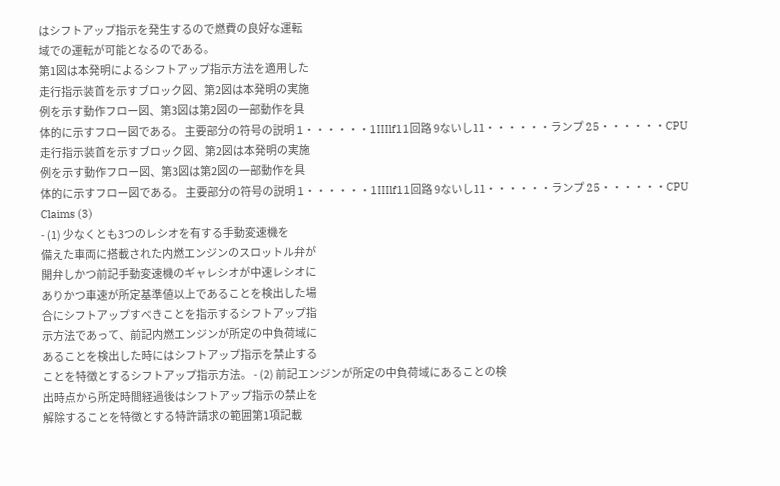はシフトアップ指示を発生するので燃費の良好な運転
域での運転が可能となるのである。
第1図は本発明によるシフトアップ指示方法を適用した
走行指示装首を示すブロック図、第2図は本発明の実施
例を示す動作フロー図、第3図は第2図の一部動作を具
体的に示すフロー図である。 主要部分の符号の説明 1・・・・・・1IIIlf11回路 9ないし11・・・・・・ランプ 25・・・・・・CPU
走行指示装首を示すブロック図、第2図は本発明の実施
例を示す動作フロー図、第3図は第2図の一部動作を具
体的に示すフロー図である。 主要部分の符号の説明 1・・・・・・1IIIlf11回路 9ないし11・・・・・・ランプ 25・・・・・・CPU
Claims (3)
- (1) 少なくとも3つのレシオを有する手動変速機を
備えた車両に搭載された内燃エンジンのスロットル弁が
開弁しかつ前記手動変速機のギャレシオが中速レシオに
ありかつ車速が所定基準値以上であることを検出した場
合にシフトアップすべきことを指示するシフトアップ指
示方法であって、前記内燃エンジンが所定の中負荷域に
あることを検出した時にはシフトアップ指示を禁止する
ことを特徴とするシフトアップ指示方法。 - (2) 前記エンジンが所定の中負荷域にあることの検
出時点から所定時間経過後はシフトアップ指示の禁止を
解除することを特徴とする特許請求の範囲第1項記載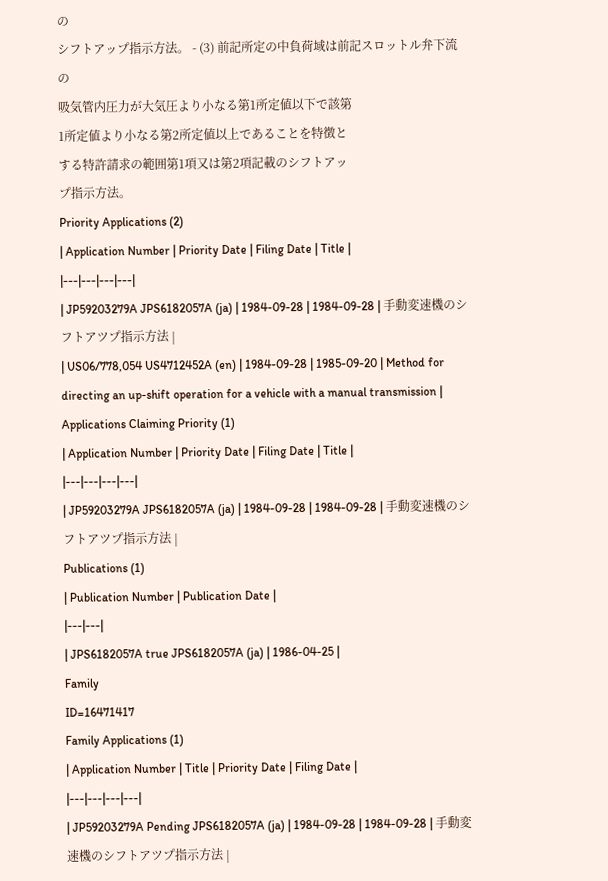の
シフトアップ指示方法。 - (3) 前記所定の中負荷域は前記スロットル弁下流の
吸気管内圧力が大気圧より小なる第1所定値以下で該第
1所定値より小なる第2所定値以上であることを特徴と
する特許請求の範囲第1項又は第2項記載のシフトアッ
プ指示方法。
Priority Applications (2)
| Application Number | Priority Date | Filing Date | Title |
|---|---|---|---|
| JP59203279A JPS6182057A (ja) | 1984-09-28 | 1984-09-28 | 手動変速機のシフトアツプ指示方法 |
| US06/778,054 US4712452A (en) | 1984-09-28 | 1985-09-20 | Method for directing an up-shift operation for a vehicle with a manual transmission |
Applications Claiming Priority (1)
| Application Number | Priority Date | Filing Date | Title |
|---|---|---|---|
| JP59203279A JPS6182057A (ja) | 1984-09-28 | 1984-09-28 | 手動変速機のシフトアツプ指示方法 |
Publications (1)
| Publication Number | Publication Date |
|---|---|
| JPS6182057A true JPS6182057A (ja) | 1986-04-25 |
Family
ID=16471417
Family Applications (1)
| Application Number | Title | Priority Date | Filing Date |
|---|---|---|---|
| JP59203279A Pending JPS6182057A (ja) | 1984-09-28 | 1984-09-28 | 手動変速機のシフトアツプ指示方法 |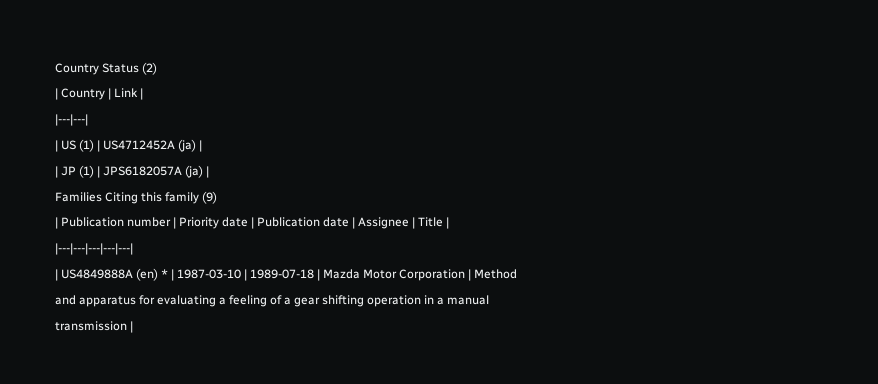Country Status (2)
| Country | Link |
|---|---|
| US (1) | US4712452A (ja) |
| JP (1) | JPS6182057A (ja) |
Families Citing this family (9)
| Publication number | Priority date | Publication date | Assignee | Title |
|---|---|---|---|---|
| US4849888A (en) * | 1987-03-10 | 1989-07-18 | Mazda Motor Corporation | Method and apparatus for evaluating a feeling of a gear shifting operation in a manual transmission |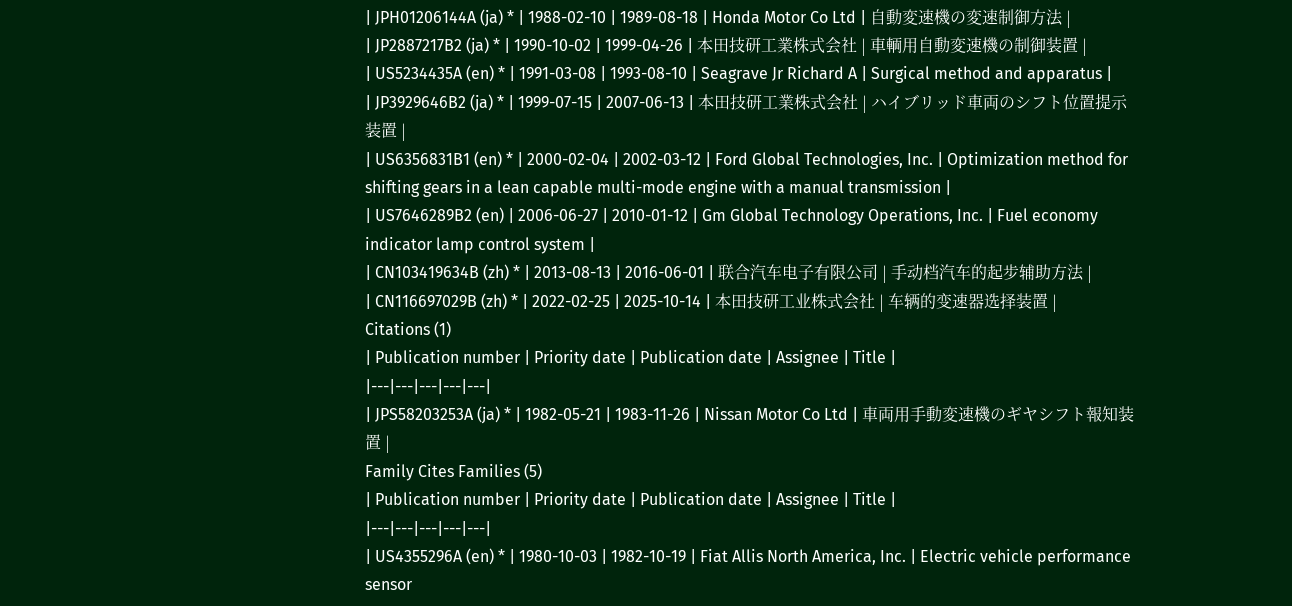| JPH01206144A (ja) * | 1988-02-10 | 1989-08-18 | Honda Motor Co Ltd | 自動変速機の変速制御方法 |
| JP2887217B2 (ja) * | 1990-10-02 | 1999-04-26 | 本田技研工業株式会社 | 車輌用自動変速機の制御装置 |
| US5234435A (en) * | 1991-03-08 | 1993-08-10 | Seagrave Jr Richard A | Surgical method and apparatus |
| JP3929646B2 (ja) * | 1999-07-15 | 2007-06-13 | 本田技研工業株式会社 | ハイブリッド車両のシフト位置提示装置 |
| US6356831B1 (en) * | 2000-02-04 | 2002-03-12 | Ford Global Technologies, Inc. | Optimization method for shifting gears in a lean capable multi-mode engine with a manual transmission |
| US7646289B2 (en) | 2006-06-27 | 2010-01-12 | Gm Global Technology Operations, Inc. | Fuel economy indicator lamp control system |
| CN103419634B (zh) * | 2013-08-13 | 2016-06-01 | 联合汽车电子有限公司 | 手动档汽车的起步辅助方法 |
| CN116697029B (zh) * | 2022-02-25 | 2025-10-14 | 本田技研工业株式会社 | 车辆的变速器选择装置 |
Citations (1)
| Publication number | Priority date | Publication date | Assignee | Title |
|---|---|---|---|---|
| JPS58203253A (ja) * | 1982-05-21 | 1983-11-26 | Nissan Motor Co Ltd | 車両用手動変速機のギヤシフト報知装置 |
Family Cites Families (5)
| Publication number | Priority date | Publication date | Assignee | Title |
|---|---|---|---|---|
| US4355296A (en) * | 1980-10-03 | 1982-10-19 | Fiat Allis North America, Inc. | Electric vehicle performance sensor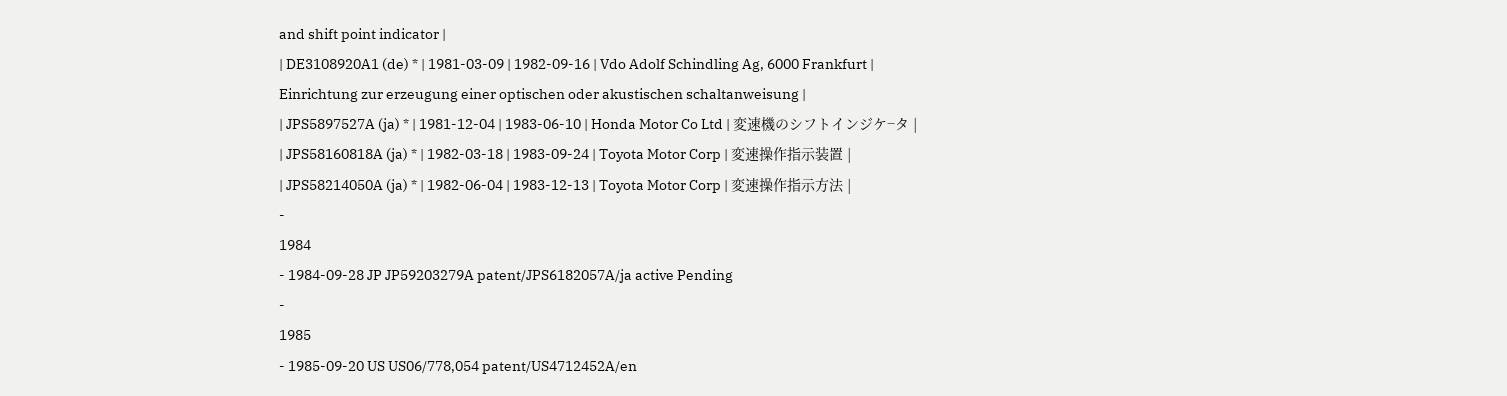and shift point indicator |
| DE3108920A1 (de) * | 1981-03-09 | 1982-09-16 | Vdo Adolf Schindling Ag, 6000 Frankfurt | Einrichtung zur erzeugung einer optischen oder akustischen schaltanweisung |
| JPS5897527A (ja) * | 1981-12-04 | 1983-06-10 | Honda Motor Co Ltd | 変速機のシフトインジケ−タ |
| JPS58160818A (ja) * | 1982-03-18 | 1983-09-24 | Toyota Motor Corp | 変速操作指示装置 |
| JPS58214050A (ja) * | 1982-06-04 | 1983-12-13 | Toyota Motor Corp | 変速操作指示方法 |
-
1984
- 1984-09-28 JP JP59203279A patent/JPS6182057A/ja active Pending
-
1985
- 1985-09-20 US US06/778,054 patent/US4712452A/en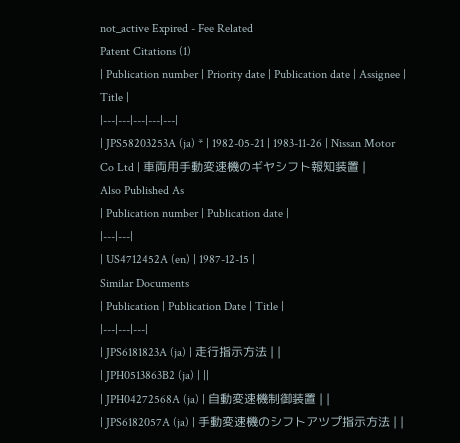not_active Expired - Fee Related
Patent Citations (1)
| Publication number | Priority date | Publication date | Assignee | Title |
|---|---|---|---|---|
| JPS58203253A (ja) * | 1982-05-21 | 1983-11-26 | Nissan Motor Co Ltd | 車両用手動変速機のギヤシフト報知装置 |
Also Published As
| Publication number | Publication date |
|---|---|
| US4712452A (en) | 1987-12-15 |
Similar Documents
| Publication | Publication Date | Title |
|---|---|---|
| JPS6181823A (ja) | 走行指示方法 | |
| JPH0513863B2 (ja) | ||
| JPH04272568A (ja) | 自動変速機制御装置 | |
| JPS6182057A (ja) | 手動変速機のシフトアツプ指示方法 | |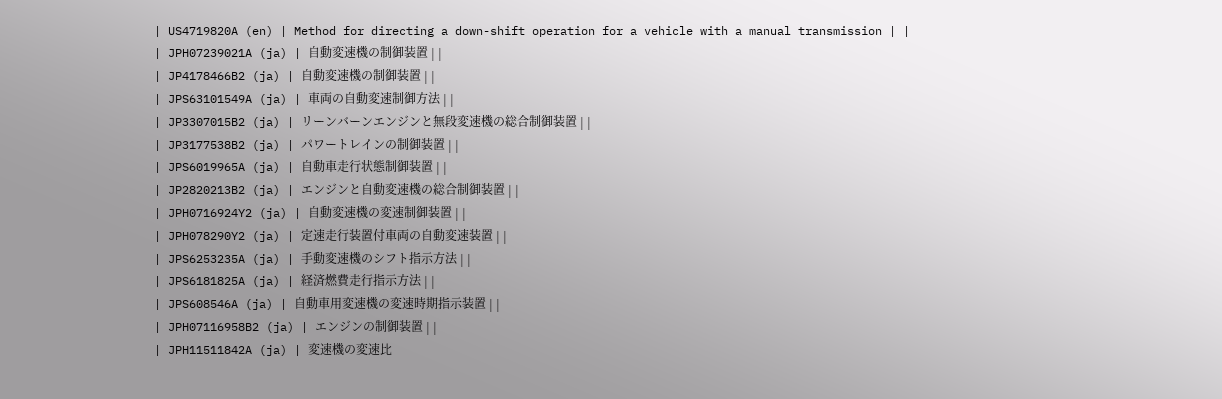| US4719820A (en) | Method for directing a down-shift operation for a vehicle with a manual transmission | |
| JPH07239021A (ja) | 自動変速機の制御装置 | |
| JP4178466B2 (ja) | 自動変速機の制御装置 | |
| JPS63101549A (ja) | 車両の自動変速制御方法 | |
| JP3307015B2 (ja) | リーンバーンエンジンと無段変速機の総合制御装置 | |
| JP3177538B2 (ja) | パワートレインの制御装置 | |
| JPS6019965A (ja) | 自動車走行状態制御装置 | |
| JP2820213B2 (ja) | エンジンと自動変速機の総合制御装置 | |
| JPH0716924Y2 (ja) | 自動変速機の変速制御装置 | |
| JPH078290Y2 (ja) | 定速走行装置付車両の自動変速装置 | |
| JPS6253235A (ja) | 手動変速機のシフト指示方法 | |
| JPS6181825A (ja) | 経済燃費走行指示方法 | |
| JPS608546A (ja) | 自動車用変速機の変速時期指示装置 | |
| JPH07116958B2 (ja) | エンジンの制御装置 | |
| JPH11511842A (ja) | 変速機の変速比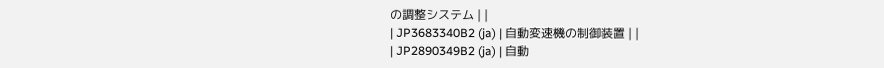の調整システム | |
| JP3683340B2 (ja) | 自動変速機の制御装置 | |
| JP2890349B2 (ja) | 自動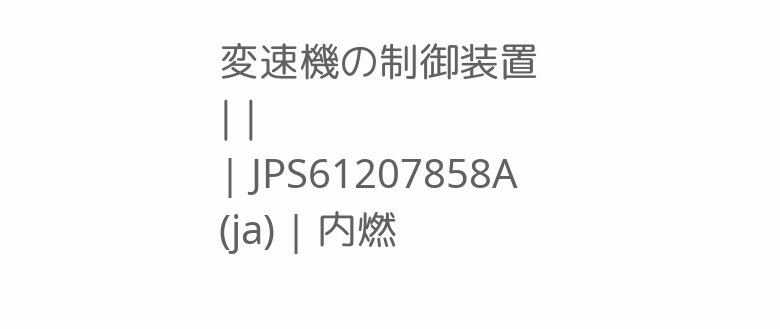変速機の制御装置 | |
| JPS61207858A (ja) | 内燃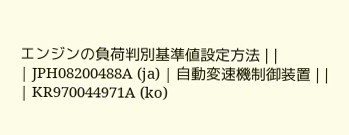エンジンの負荷判別基準値設定方法 | |
| JPH08200488A (ja) | 自動変速機制御装置 | |
| KR970044971A (ko)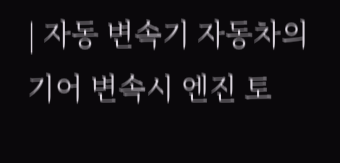| 자동 변속기 자동차의 기어 변속시 엔진 토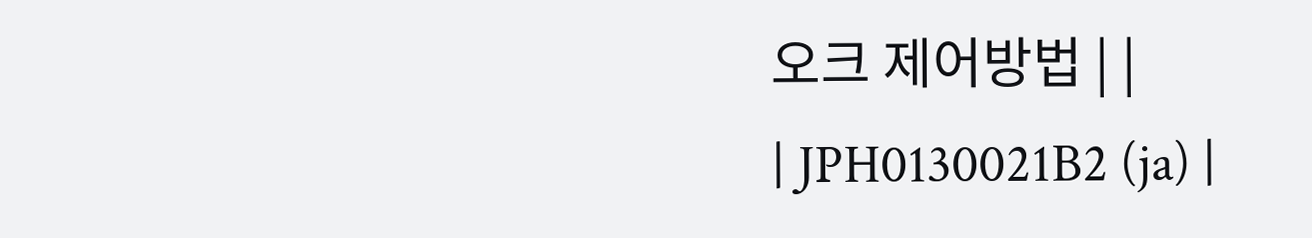오크 제어방법 | |
| JPH0130021B2 (ja) |